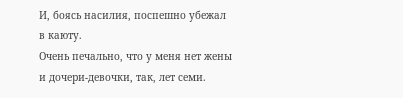И, боясь насилия, поспешно убежал в каюту.
Очень печально, что у меня нет жены и дочери-девочки, так, лет семи.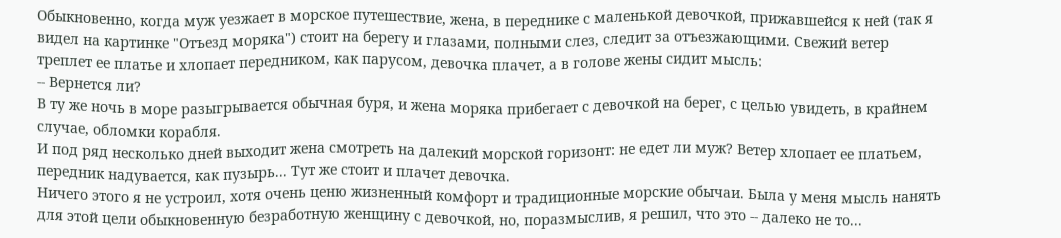Обыкновенно, когда муж уезжает в морское путешествие, жена, в переднике с маленькой девочкой, прижавшейся к ней (так я видел на картинке "Отъезд моряка") стоит на берегу и глазами, полными слез, следит за отъезжающими. Свежий ветер треплет ее платье и хлопает передником, как парусом, девочка плачет, а в голове жены сидит мысль:
-- Вернется ли?
В ту же ночь в море разыгрывается обычная буря, и жена моряка прибегает с девочкой на берег, с целью увидеть, в крайнем случае, обломки корабля.
И под ряд несколько дней выходит жена смотреть на далекий морской горизонт: не едет ли муж? Ветер хлопает ее платьем, передник надувается, как пузырь... Тут же стоит и плачет девочка.
Ничего этого я не устроил, хотя очень ценю жизненный комфорт и традиционные морские обычаи. Была у меня мысль нанять для этой цели обыкновенную безработную женщину с девочкой, но, поразмыслив, я решил, что это -- далеко не то...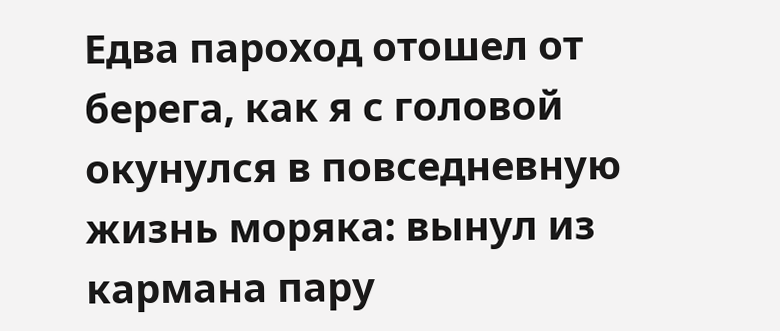Едва пароход отошел от берега, как я с головой окунулся в повседневную жизнь моряка: вынул из кармана пару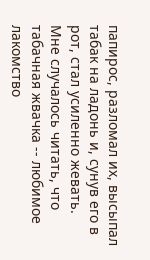папирос, разломал их, высыпал табак на ладонь и, сунув его в рот, стал усиленно жевать.
Мне случалось читать, что табачная жвачка -- любимое лакомство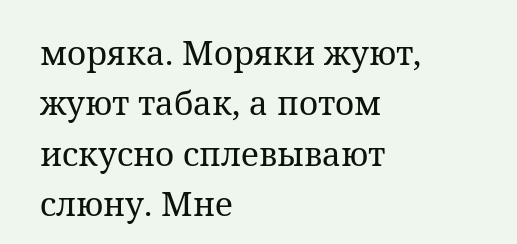моряка. Моряки жуют, жуют табак, а потом искусно сплевывают слюну. Мне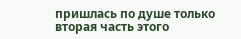пришлась по душе только вторая часть этого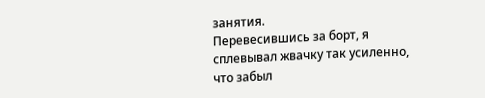занятия.
Перевесившись за борт, я сплевывал жвачку так усиленно, что забыл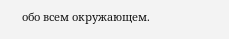обо всем окружающем.